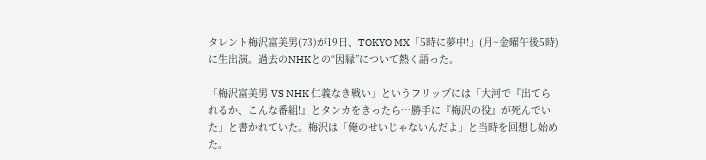タレント梅沢富美男(73)が19日、TOKYO MX「5時に夢中!」(月~金曜午後5時)に生出演。過去のNHKとの“因縁”について熱く語った。

「梅沢富美男 VS NHK 仁義なき戦い」というフリップには「大河で『出てられるか、こんな番組!』とタンカをきったら…勝手に『梅沢の役』が死んでいた」と書かれていた。梅沢は「俺のせいじゃないんだよ」と当時を回想し始めた。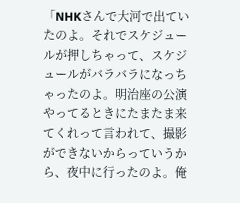「NHKさんで大河で出ていたのよ。それでスケジュールが押しちゃって、スケジュールがバラバラになっちゃったのよ。明治座の公演やってるときにたまたま来てくれって言われて、撮影ができないからっていうから、夜中に行ったのよ。俺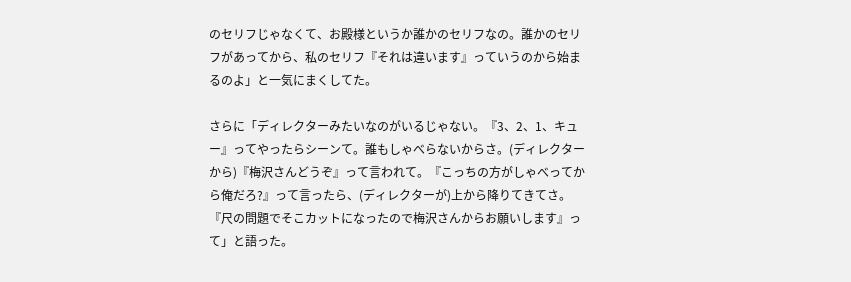のセリフじゃなくて、お殿様というか誰かのセリフなの。誰かのセリフがあってから、私のセリフ『それは違います』っていうのから始まるのよ」と一気にまくしてた。

さらに「ディレクターみたいなのがいるじゃない。『3、2、1、キュー』ってやったらシーンて。誰もしゃべらないからさ。(ディレクターから)『梅沢さんどうぞ』って言われて。『こっちの方がしゃべってから俺だろ?』って言ったら、(ディレクターが)上から降りてきてさ。『尺の問題でそこカットになったので梅沢さんからお願いします』って」と語った。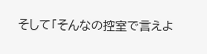そして「そんなの控室で言えよ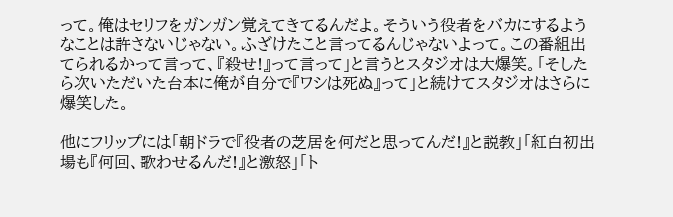って。俺はセリフをガンガン覚えてきてるんだよ。そういう役者をバカにするようなことは許さないじゃない。ふざけたこと言ってるんじゃないよって。この番組出てられるかって言って、『殺せ!』って言って」と言うとスタジオは大爆笑。「そしたら次いただいた台本に俺が自分で『ワシは死ぬ』って」と続けてスタジオはさらに爆笑した。

他にフリップには「朝ドラで『役者の芝居を何だと思ってんだ!』と説教」「紅白初出場も『何回、歌わせるんだ!』と激怒」「ト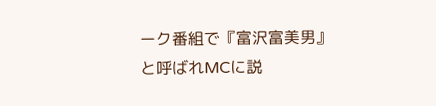ーク番組で『富沢富美男』と呼ばれMCに説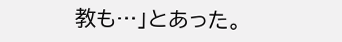教も…」とあった。